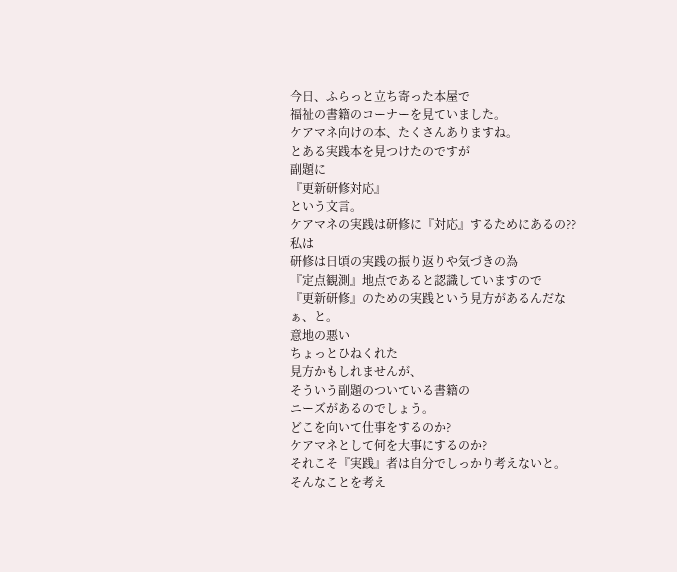今日、ふらっと立ち寄った本屋で
福祉の書籍のコーナーを見ていました。
ケアマネ向けの本、たくさんありますね。
とある実践本を見つけたのですが
副題に
『更新研修対応』
という文言。
ケアマネの実践は研修に『対応』するためにあるの??
私は
研修は日頃の実践の振り返りや気づきの為
『定点観測』地点であると認識していますので
『更新研修』のための実践という見方があるんだなぁ、と。
意地の悪い
ちょっとひねくれた
見方かもしれませんが、
そういう副題のついている書籍の
ニーズがあるのでしょう。
どこを向いて仕事をするのか?
ケアマネとして何を大事にするのか?
それこそ『実践』者は自分でしっかり考えないと。
そんなことを考え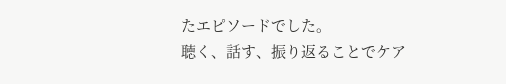たエピソードでした。
聴く、話す、振り返ることでケア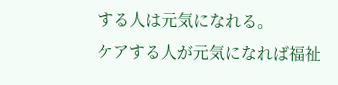する人は元気になれる。
ケアする人が元気になれば福祉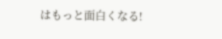はもっと面白くなる!